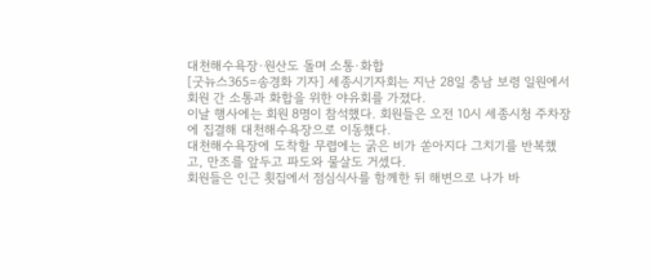대천해수욕장·원산도 돌며 소통·화합
[굿뉴스365=송경화 기자] 세종시기자회는 지난 28일 충남 보령 일원에서 회원 간 소통과 화합을 위한 야유회를 가졌다.
이날 행사에는 회원 8명이 참석했다. 회원들은 오전 10시 세종시청 주차장에 집결해 대천해수욕장으로 이동했다.
대천해수욕장에 도착할 무렵에는 굵은 비가 쏟아지다 그치기를 반복했고, 만조를 앞두고 파도와 물살도 거셌다.
회원들은 인근 횟집에서 점심식사를 함께한 뒤 해변으로 나가 바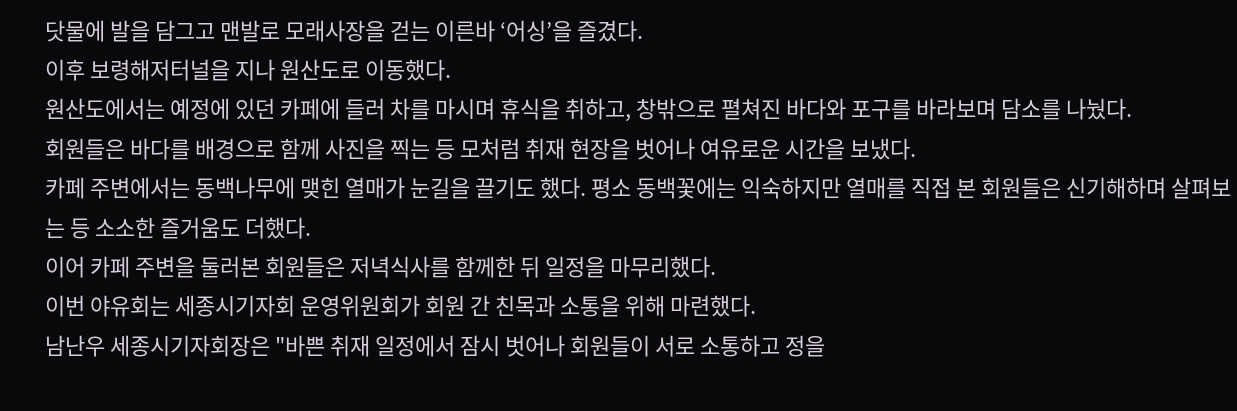닷물에 발을 담그고 맨발로 모래사장을 걷는 이른바 ‘어싱’을 즐겼다.
이후 보령해저터널을 지나 원산도로 이동했다.
원산도에서는 예정에 있던 카페에 들러 차를 마시며 휴식을 취하고, 창밖으로 펼쳐진 바다와 포구를 바라보며 담소를 나눴다.
회원들은 바다를 배경으로 함께 사진을 찍는 등 모처럼 취재 현장을 벗어나 여유로운 시간을 보냈다.
카페 주변에서는 동백나무에 맺힌 열매가 눈길을 끌기도 했다. 평소 동백꽃에는 익숙하지만 열매를 직접 본 회원들은 신기해하며 살펴보는 등 소소한 즐거움도 더했다.
이어 카페 주변을 둘러본 회원들은 저녁식사를 함께한 뒤 일정을 마무리했다.
이번 야유회는 세종시기자회 운영위원회가 회원 간 친목과 소통을 위해 마련했다.
남난우 세종시기자회장은 "바쁜 취재 일정에서 잠시 벗어나 회원들이 서로 소통하고 정을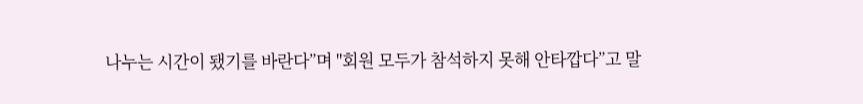나누는 시간이 됐기를 바란다”며 "회원 모두가 참석하지 못해 안타깝다”고 말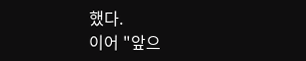했다.
이어 "앞으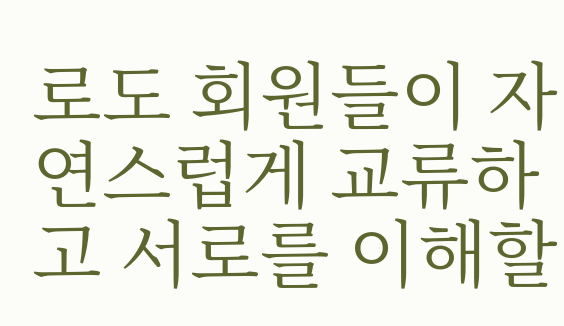로도 회원들이 자연스럽게 교류하고 서로를 이해할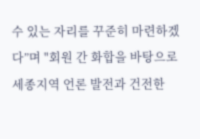수 있는 자리를 꾸준히 마련하겠다”며 "회원 간 화합을 바탕으로 세종지역 언론 발전과 건전한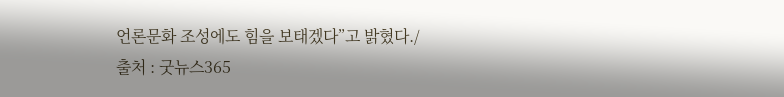언론문화 조성에도 힘을 보태겠다”고 밝혔다./
출처 : 굿뉴스365